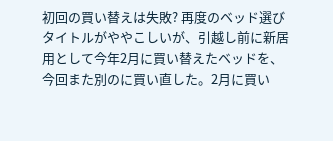初回の買い替えは失敗? 再度のベッド選び
タイトルがややこしいが、引越し前に新居用として今年2月に買い替えたベッドを、今回また別のに買い直した。2月に買い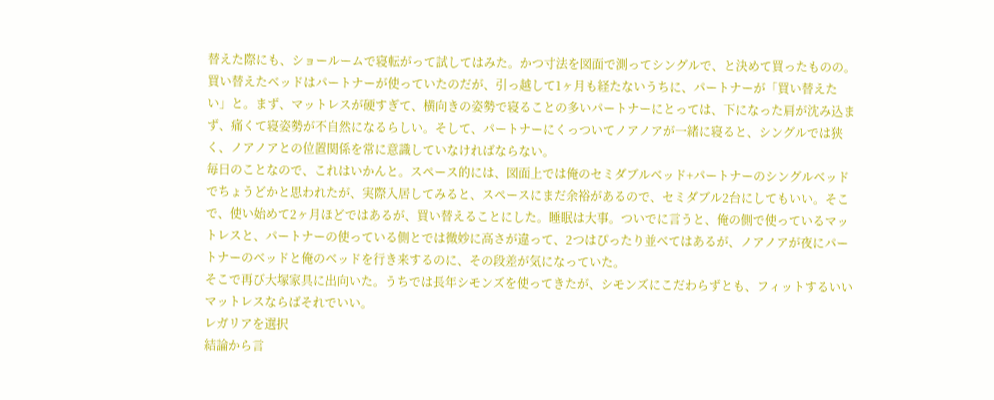替えた際にも、ショールームで寝転がって試してはみた。かつ寸法を図面で測ってシングルで、と決めて買ったものの。
買い替えたベッドはパートナーが使っていたのだが、引っ越して1ヶ月も経たないうちに、パートナーが「買い替えたい」と。まず、マットレスが硬すぎて、横向きの姿勢で寝ることの多いパートナーにとっては、下になった肩が沈み込まず、痛くて寝姿勢が不自然になるらしい。そして、パートナーにくっついてノアノアが一緒に寝ると、シングルでは狭く、ノアノアとの位置関係を常に意識していなければならない。
毎日のことなので、これはいかんと。スペース的には、図面上では俺のセミダブルベッド+パートナーのシングルベッドでちょうどかと思われたが、実際入居してみると、スペースにまだ余裕があるので、セミダブル2台にしてもいい。そこで、使い始めて2ヶ月ほどではあるが、買い替えることにした。睡眠は大事。ついでに言うと、俺の側で使っているマットレスと、パートナーの使っている側とでは微妙に高さが違って、2つはぴったり並べてはあるが、ノアノアが夜にパートナーのベッドと俺のベッドを行き来するのに、その段差が気になっていた。
そこで再び大塚家具に出向いた。うちでは長年シモンズを使ってきたが、シモンズにこだわらずとも、フィットするいいマットレスならばそれでいい。
レガリアを選択
結論から言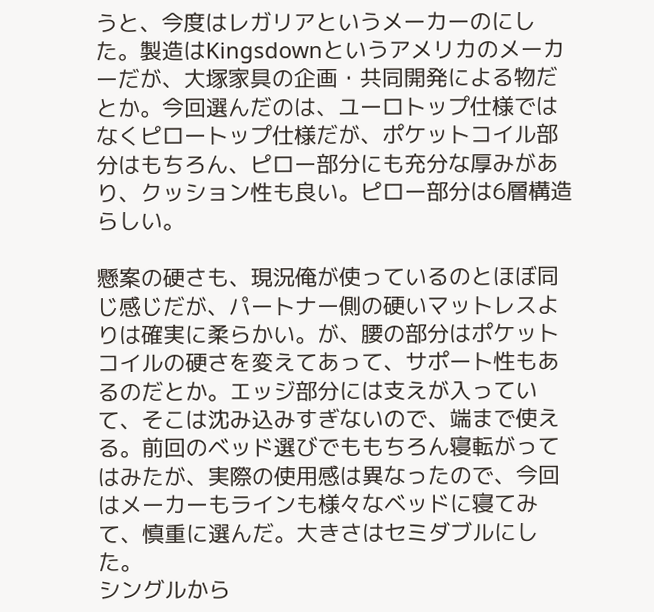うと、今度はレガリアというメーカーのにした。製造はKingsdownというアメリカのメーカーだが、大塚家具の企画・共同開発による物だとか。今回選んだのは、ユーロトップ仕様ではなくピロートップ仕様だが、ポケットコイル部分はもちろん、ピロー部分にも充分な厚みがあり、クッション性も良い。ピロー部分は6層構造らしい。

懸案の硬さも、現況俺が使っているのとほぼ同じ感じだが、パートナー側の硬いマットレスよりは確実に柔らかい。が、腰の部分はポケットコイルの硬さを変えてあって、サポート性もあるのだとか。エッジ部分には支えが入っていて、そこは沈み込みすぎないので、端まで使える。前回のベッド選びでももちろん寝転がってはみたが、実際の使用感は異なったので、今回はメーカーもラインも様々なベッドに寝てみて、慎重に選んだ。大きさはセミダブルにした。
シングルから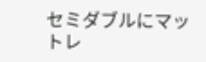セミダブルにマットレ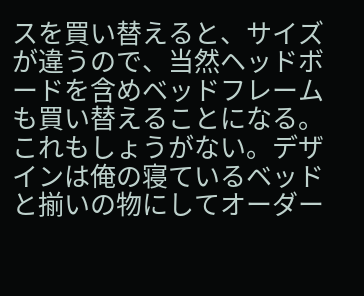スを買い替えると、サイズが違うので、当然ヘッドボードを含めベッドフレームも買い替えることになる。これもしょうがない。デザインは俺の寝ているベッドと揃いの物にしてオーダー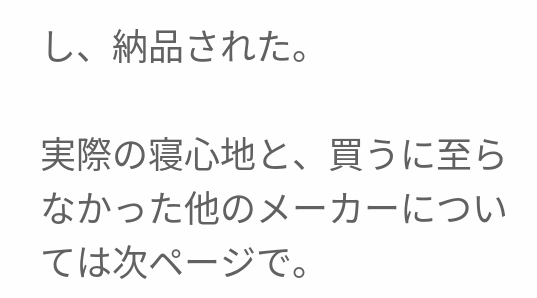し、納品された。

実際の寝心地と、買うに至らなかった他のメーカーについては次ページで。